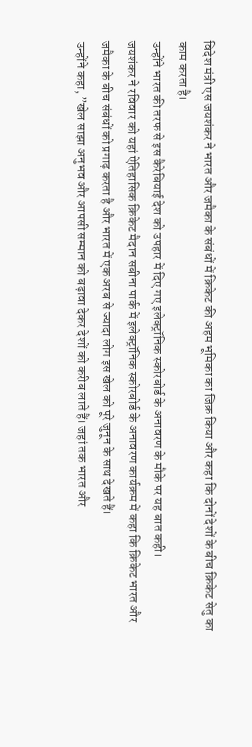विदेश मंत्री एस जयशंकर ने भारत और जमैका के संबंधों में क्रिकेट की अहम भूमिका का जिक्र किया और कहा कि दोनों देशों के बीच क्रिकेट सेतु का काम करता है।
उन्होंने भारत की तरफ से इस कैरेबियाई देश को उपहार में दिए गए इलेक्ट्रॉनिक स्कोरबोर्ड के अनावरण के मौके पर यह बात कही।
जयशंकर ने रविवार को यहां ऐतिहासिक क्रिकेट मैदान सबीना पार्क में इलेक्ट्रॉनिक स्कोरबोर्ड के अनावरण कार्यक्रम में कहा कि क्रिकेट भारत और जमैका के बीच संबंधों को प्रगाढ़ करता है और भारत में एक अरब से ज्यादा लोग इस खेल को पूरे जुनून के साथ देखते हैं।
उन्होंने कहा, ”खेल साझा अनुभव और आपसी सम्मान को बढ़ावा देकर देशों को करीब लाते हैं। जहां तक भारत और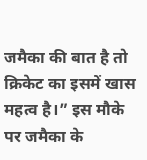जमैका की बात है तो क्रिकेट का इसमें खास महत्व है।” इस मौके पर जमैका के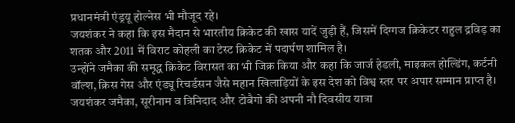प्रधानमंत्री एंड्रयू होल्नेस भी मौजूद रहे।
जयशंकर ने कहा कि इस मैदान से भारतीय क्रिकेट की खास यादें जुड़ी हैं, जिसमें दिग्गज क्रिकेटर राहुल द्रविड़ का शतक और 2011 में विराट कोहली का टेस्ट क्रिकेट में पदार्पण शामिल है।
उन्होंने जमैका की समृद्ध क्रिकेट विरासत का भी जिक्र किया और कहा कि जार्ज हेडली, माइकल होल्डिंग, कर्टनी वॉल्श, क्रिस गेस और एंड्यू रिचर्डसन जैसे महान खिलाड़ियों के इस देश को विश्व स्तर पर अपार सम्मान प्राप्त है।
जयशंकर जमैका, सूरीनाम व त्रिनिदाद और टोबैगो की अपनी नौ दिवसीय यात्रा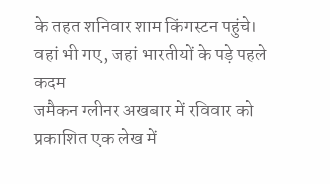के तहत शनिवार शाम किंगस्टन पहुंचे।
वहां भी गए, जहां भारतीयों के पड़े पहले कदम
जमैकन ग्लीनर अखबार में रविवार को प्रकाशित एक लेख में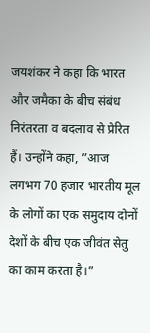जयशंकर ने कहा कि भारत और जमैका के बीच संबंध निरंतरता व बदलाव से प्रेरित हैं। उन्होंने कहा, ”आज लगभग 70 हजार भारतीय मूल के लोगों का एक समुदाय दोनों देशों के बीच एक जीवंत सेतु का काम करता है।”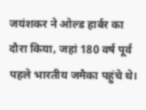जयंशकर ने ओल्ड हार्बर का दौरा किया, जहां 180 वर्ष पूर्व पहले भारतीय जमैका पहुंचे थे।